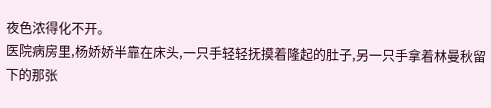夜色浓得化不开。
医院病房里,杨娇娇半靠在床头,一只手轻轻抚摸着隆起的肚子,另一只手拿着林曼秋留下的那张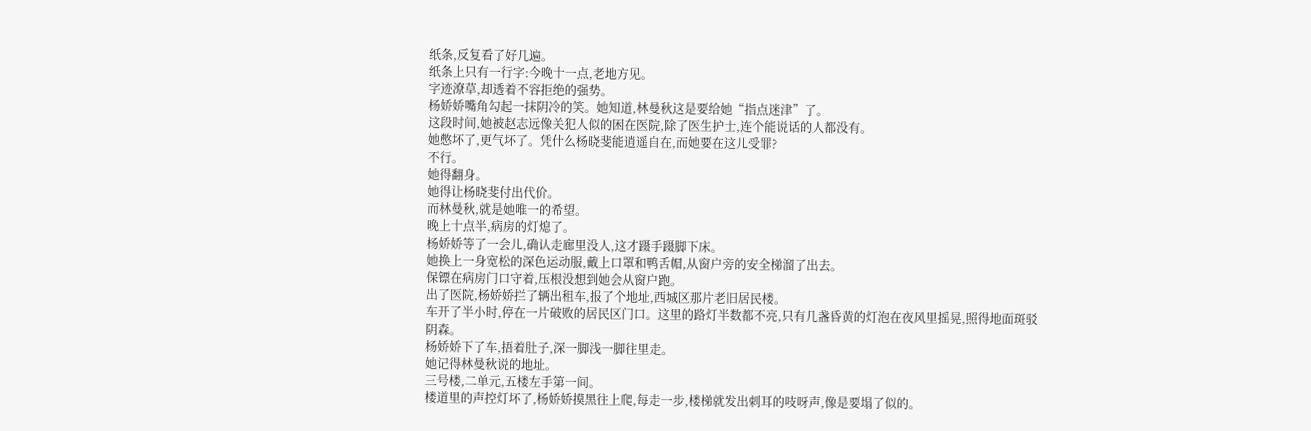纸条,反复看了好几遍。
纸条上只有一行字:今晚十一点,老地方见。
字迹潦草,却透着不容拒绝的强势。
杨娇娇嘴角勾起一抹阴冷的笑。她知道,林曼秋这是要给她“指点迷津”了。
这段时间,她被赵志远像关犯人似的困在医院,除了医生护士,连个能说话的人都没有。
她憋坏了,更气坏了。凭什么杨晓斐能逍遥自在,而她要在这儿受罪?
不行。
她得翻身。
她得让杨晓斐付出代价。
而林曼秋,就是她唯一的希望。
晚上十点半,病房的灯熄了。
杨娇娇等了一会儿,确认走廊里没人,这才蹑手蹑脚下床。
她换上一身宽松的深色运动服,戴上口罩和鸭舌帽,从窗户旁的安全梯溜了出去。
保镖在病房门口守着,压根没想到她会从窗户跑。
出了医院,杨娇娇拦了辆出租车,报了个地址,西城区那片老旧居民楼。
车开了半小时,停在一片破败的居民区门口。这里的路灯半数都不亮,只有几盏昏黄的灯泡在夜风里摇晃,照得地面斑驳阴森。
杨娇娇下了车,捂着肚子,深一脚浅一脚往里走。
她记得林曼秋说的地址。
三号楼,二单元,五楼左手第一间。
楼道里的声控灯坏了,杨娇娇摸黑往上爬,每走一步,楼梯就发出刺耳的吱呀声,像是要塌了似的。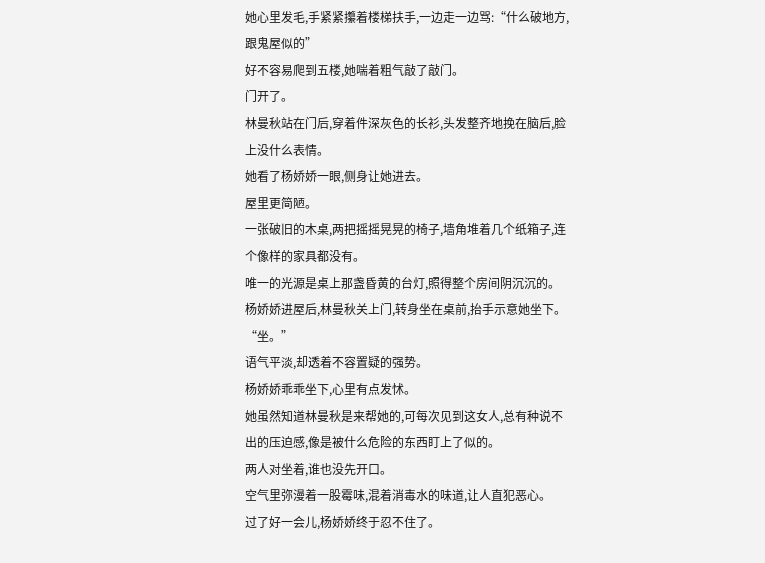她心里发毛,手紧紧攥着楼梯扶手,一边走一边骂:“什么破地方,跟鬼屋似的”
好不容易爬到五楼,她喘着粗气敲了敲门。
门开了。
林曼秋站在门后,穿着件深灰色的长衫,头发整齐地挽在脑后,脸上没什么表情。
她看了杨娇娇一眼,侧身让她进去。
屋里更简陋。
一张破旧的木桌,两把摇摇晃晃的椅子,墙角堆着几个纸箱子,连个像样的家具都没有。
唯一的光源是桌上那盏昏黄的台灯,照得整个房间阴沉沉的。
杨娇娇进屋后,林曼秋关上门,转身坐在桌前,抬手示意她坐下。
“坐。”
语气平淡,却透着不容置疑的强势。
杨娇娇乖乖坐下,心里有点发怵。
她虽然知道林曼秋是来帮她的,可每次见到这女人,总有种说不出的压迫感,像是被什么危险的东西盯上了似的。
两人对坐着,谁也没先开口。
空气里弥漫着一股霉味,混着消毒水的味道,让人直犯恶心。
过了好一会儿,杨娇娇终于忍不住了。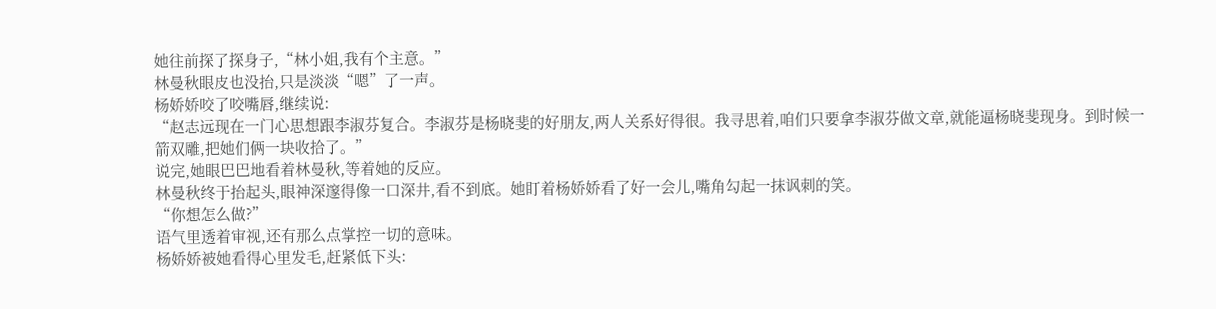她往前探了探身子,“林小姐,我有个主意。”
林曼秋眼皮也没抬,只是淡淡“嗯”了一声。
杨娇娇咬了咬嘴唇,继续说:
“赵志远现在一门心思想跟李淑芬复合。李淑芬是杨晓斐的好朋友,两人关系好得很。我寻思着,咱们只要拿李淑芬做文章,就能逼杨晓斐现身。到时候一箭双雕,把她们俩一块收拾了。”
说完,她眼巴巴地看着林曼秋,等着她的反应。
林曼秋终于抬起头,眼神深邃得像一口深井,看不到底。她盯着杨娇娇看了好一会儿,嘴角勾起一抹讽刺的笑。
“你想怎么做?”
语气里透着审视,还有那么点掌控一切的意味。
杨娇娇被她看得心里发毛,赶紧低下头: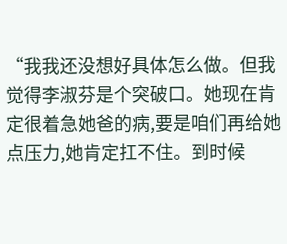“我我还没想好具体怎么做。但我觉得李淑芬是个突破口。她现在肯定很着急她爸的病,要是咱们再给她点压力,她肯定扛不住。到时候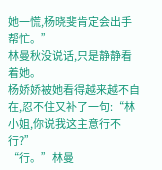她一慌,杨晓斐肯定会出手帮忙。”
林曼秋没说话,只是静静看着她。
杨娇娇被她看得越来越不自在,忍不住又补了一句:“林小姐,你说我这主意行不行?”
“行。”林曼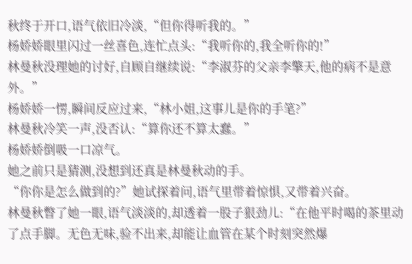秋终于开口,语气依旧冷淡,“但你得听我的。”
杨娇娇眼里闪过一丝喜色,连忙点头:“我听你的,我全听你的!”
林曼秋没理她的讨好,自顾自继续说:“李淑芬的父亲李擎天,他的病不是意外。”
杨娇娇一愣,瞬间反应过来,“林小姐,这事儿是你的手笔?”
林曼秋冷笑一声,没否认:“算你还不算太蠢。”
杨娇娇倒吸一口凉气。
她之前只是猜测,没想到还真是林曼秋动的手。
“你你是怎么做到的?”她试探着问,语气里带着惊惧,又带着兴奋。
林曼秋瞥了她一眼,语气淡淡的,却透着一股子狠劲儿:“在他平时喝的茶里动了点手脚。无色无味,验不出来,却能让血管在某个时刻突然爆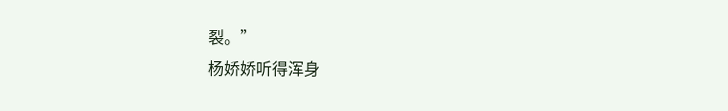裂。”
杨娇娇听得浑身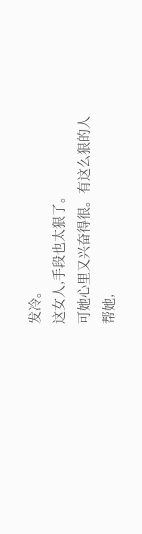发冷。
这女人,手段也太狠了。
可她心里又兴奋得很。有这么狠的人帮她,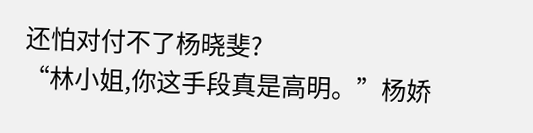还怕对付不了杨晓斐?
“林小姐,你这手段真是高明。”杨娇